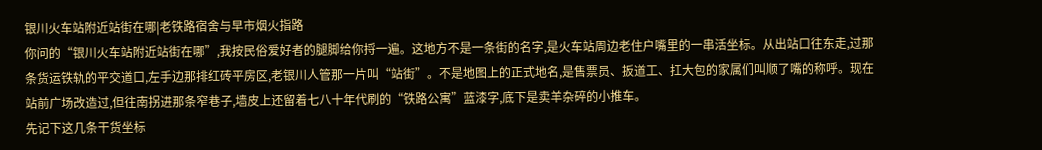银川火车站附近站街在哪|老铁路宿舍与早市烟火指路
你问的“银川火车站附近站街在哪”,我按民俗爱好者的腿脚给你捋一遍。这地方不是一条街的名字,是火车站周边老住户嘴里的一串活坐标。从出站口往东走,过那条货运铁轨的平交道口,左手边那排红砖平房区,老银川人管那一片叫“站街”。不是地图上的正式地名,是售票员、扳道工、扛大包的家属们叫顺了嘴的称呼。现在站前广场改造过,但往南拐进那条窄巷子,墙皮上还留着七八十年代刷的“铁路公寓”蓝漆字,底下是卖羊杂碎的小推车。
先记下这几条干货坐标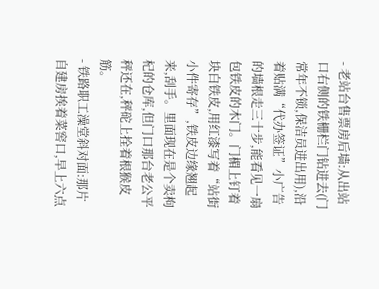- 老站台售票房后墙:从出站口右侧的铁栅栏门钻进去(门常年不锁,保洁员进出用),沿着贴满“代办签证”小广告的墙根走三十步,能看见一扇包铁皮的木门。门楣上钉着块白铁皮,用红漆写着“站街小件寄存”,铁皮边缘翘起来,刮手。里面现在是个卖枸杞的仓库,但门口那台老公平秤还在,秤砣上拴着根猴皮筋。
- 铁路职工澡堂斜对面:那片自建房挨着菜窖口,早上六点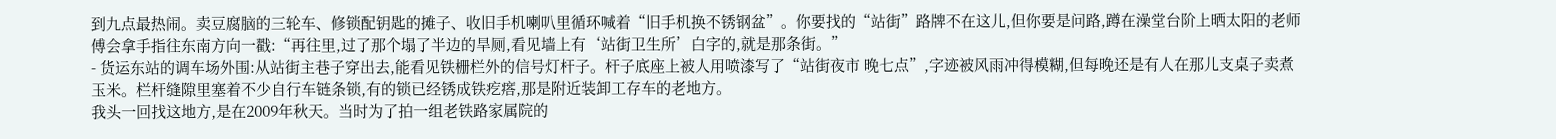到九点最热闹。卖豆腐脑的三轮车、修锁配钥匙的摊子、收旧手机喇叭里循环喊着“旧手机换不锈钢盆”。你要找的“站街”路牌不在这儿,但你要是问路,蹲在澡堂台阶上晒太阳的老师傅会拿手指往东南方向一戳:“再往里,过了那个塌了半边的旱厕,看见墙上有‘站街卫生所’白字的,就是那条街。”
- 货运东站的调车场外围:从站街主巷子穿出去,能看见铁栅栏外的信号灯杆子。杆子底座上被人用喷漆写了“站街夜市 晚七点”,字迹被风雨冲得模糊,但每晚还是有人在那儿支桌子卖煮玉米。栏杆缝隙里塞着不少自行车链条锁,有的锁已经锈成铁疙瘩,那是附近装卸工存车的老地方。
我头一回找这地方,是在2009年秋天。当时为了拍一组老铁路家属院的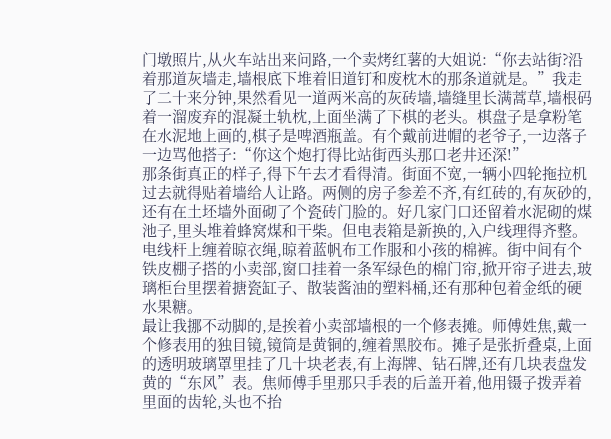门墩照片,从火车站出来问路,一个卖烤红薯的大姐说:“你去站街?沿着那道灰墙走,墙根底下堆着旧道钉和废枕木的那条道就是。”我走了二十来分钟,果然看见一道两米高的灰砖墙,墙缝里长满蒿草,墙根码着一溜废弃的混凝土轨枕,上面坐满了下棋的老头。棋盘子是拿粉笔在水泥地上画的,棋子是啤酒瓶盖。有个戴前进帽的老爷子,一边落子一边骂他搭子:“你这个炮打得比站街西头那口老井还深!”
那条街真正的样子,得下午去才看得清。街面不宽,一辆小四轮拖拉机过去就得贴着墙给人让路。两侧的房子参差不齐,有红砖的,有灰砂的,还有在土坯墙外面砌了个瓷砖门脸的。好几家门口还留着水泥砌的煤池子,里头堆着蜂窝煤和干柴。但电表箱是新换的,入户线理得齐整。电线杆上缠着晾衣绳,晾着蓝帆布工作服和小孩的棉裤。街中间有个铁皮棚子搭的小卖部,窗口挂着一条军绿色的棉门帘,掀开帘子进去,玻璃柜台里摆着搪瓷缸子、散装酱油的塑料桶,还有那种包着金纸的硬水果糖。
最让我挪不动脚的,是挨着小卖部墙根的一个修表摊。师傅姓焦,戴一个修表用的独目镜,镜筒是黄铜的,缠着黑胶布。摊子是张折叠桌,上面的透明玻璃罩里挂了几十块老表,有上海牌、钻石牌,还有几块表盘发黄的“东风”表。焦师傅手里那只手表的后盖开着,他用镊子拨弄着里面的齿轮,头也不抬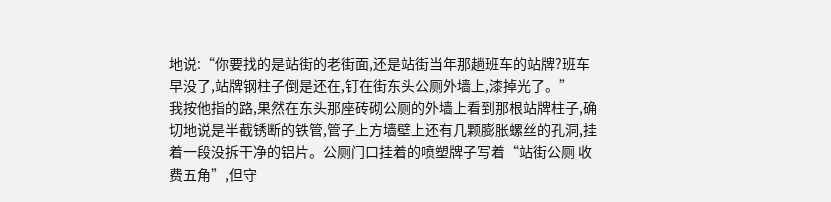地说:“你要找的是站街的老街面,还是站街当年那趟班车的站牌?班车早没了,站牌钢柱子倒是还在,钉在街东头公厕外墙上,漆掉光了。”
我按他指的路,果然在东头那座砖砌公厕的外墙上看到那根站牌柱子,确切地说是半截锈断的铁管,管子上方墙壁上还有几颗膨胀螺丝的孔洞,挂着一段没拆干净的铝片。公厕门口挂着的喷塑牌子写着“站街公厕 收费五角”,但守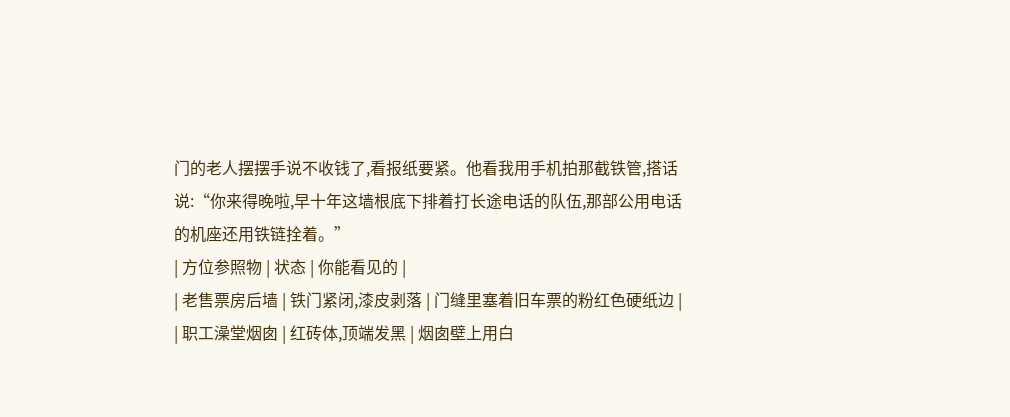门的老人摆摆手说不收钱了,看报纸要紧。他看我用手机拍那截铁管,搭话说:“你来得晚啦,早十年这墙根底下排着打长途电话的队伍,那部公用电话的机座还用铁链拴着。”
| 方位参照物 | 状态 | 你能看见的 |
| 老售票房后墙 | 铁门紧闭,漆皮剥落 | 门缝里塞着旧车票的粉红色硬纸边 |
| 职工澡堂烟囱 | 红砖体,顶端发黑 | 烟囱壁上用白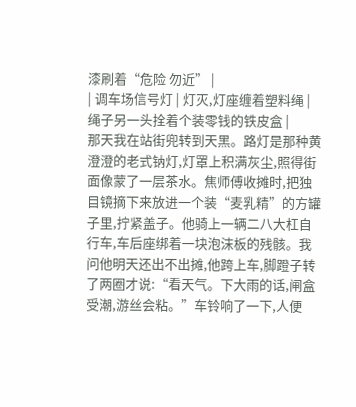漆刷着“危险 勿近” |
| 调车场信号灯 | 灯灭,灯座缠着塑料绳 | 绳子另一头拴着个装零钱的铁皮盒 |
那天我在站街兜转到天黑。路灯是那种黄澄澄的老式钠灯,灯罩上积满灰尘,照得街面像蒙了一层茶水。焦师傅收摊时,把独目镜摘下来放进一个装“麦乳精”的方罐子里,拧紧盖子。他骑上一辆二八大杠自行车,车后座绑着一块泡沫板的残骸。我问他明天还出不出摊,他跨上车,脚蹬子转了两圈才说:“看天气。下大雨的话,闸盒受潮,游丝会粘。”车铃响了一下,人便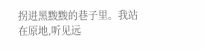拐进黑黢黢的巷子里。我站在原地,听见远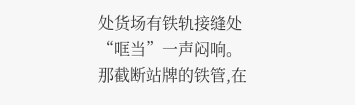处货场有铁轨接缝处“哐当”一声闷响。那截断站牌的铁管,在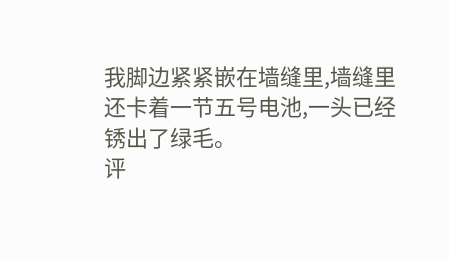我脚边紧紧嵌在墙缝里,墙缝里还卡着一节五号电池,一头已经锈出了绿毛。
评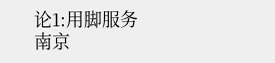论1:用脚服务南京